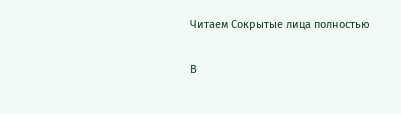Читаем Сокрытые лица полностью

В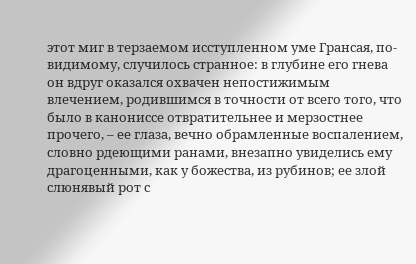этот миг в терзаемом исступленном уме Грансая, по-видимому, случилось странное: в глубине его гнева он вдруг оказался охвачен непостижимым влечением, родившимся в точности от всего того, что было в канониссе отвратительнее и мерзостнее прочего, – ее глаза, вечно обрамленные воспалением, словно рдеющими ранами, внезапно увиделись ему драгоценными, как у божества, из рубинов; ее злой слюнявый рот с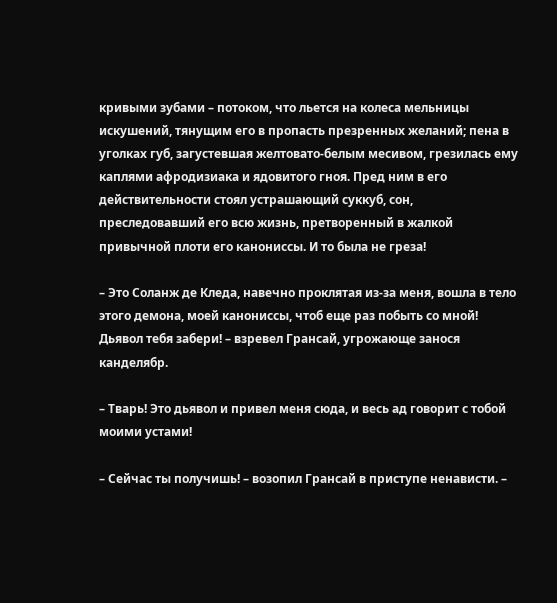кривыми зубами – потоком, что льется на колеса мельницы искушений, тянущим его в пропасть презренных желаний; пена в уголках губ, загустевшая желтовато-белым месивом, грезилась ему каплями афродизиака и ядовитого гноя. Пред ним в его действительности стоял устрашающий суккуб, сон, преследовавший его всю жизнь, претворенный в жалкой привычной плоти его канониссы. И то была не греза!

– Это Соланж де Кледа, навечно проклятая из-за меня, вошла в тело этого демона, моей канониссы, чтоб еще раз побыть со мной! Дьявол тебя забери! – взревел Грансай, угрожающе занося канделябр.

– Тварь! Это дьявол и привел меня сюда, и весь ад говорит с тобой моими устами!

– Сейчас ты получишь! – возопил Грансай в приступе ненависти. –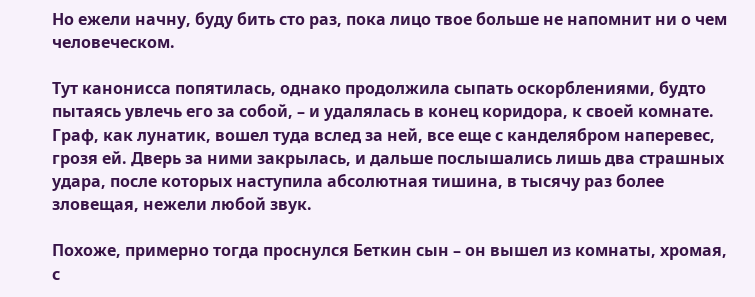Но ежели начну, буду бить сто раз, пока лицо твое больше не напомнит ни о чем человеческом.

Тут канонисса попятилась, однако продолжила сыпать оскорблениями, будто пытаясь увлечь его за собой, – и удалялась в конец коридора, к своей комнате. Граф, как лунатик, вошел туда вслед за ней, все еще с канделябром наперевес, грозя ей. Дверь за ними закрылась, и дальше послышались лишь два страшных удара, после которых наступила абсолютная тишина, в тысячу раз более зловещая, нежели любой звук.

Похоже, примерно тогда проснулся Беткин сын – он вышел из комнаты, хромая, с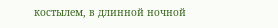костылем, в длинной ночной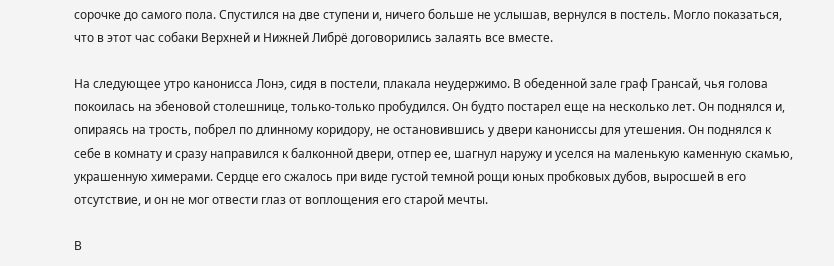сорочке до самого пола. Спустился на две ступени и, ничего больше не услышав, вернулся в постель. Могло показаться, что в этот час собаки Верхней и Нижней Либрё договорились залаять все вместе.

На следующее утро канонисса Лонэ, сидя в постели, плакала неудержимо. В обеденной зале граф Грансай, чья голова покоилась на эбеновой столешнице, только-только пробудился. Он будто постарел еще на несколько лет. Он поднялся и, опираясь на трость, побрел по длинному коридору, не остановившись у двери канониссы для утешения. Он поднялся к себе в комнату и сразу направился к балконной двери, отпер ее, шагнул наружу и уселся на маленькую каменную скамью, украшенную химерами. Сердце его сжалось при виде густой темной рощи юных пробковых дубов, выросшей в его отсутствие, и он не мог отвести глаз от воплощения его старой мечты.

В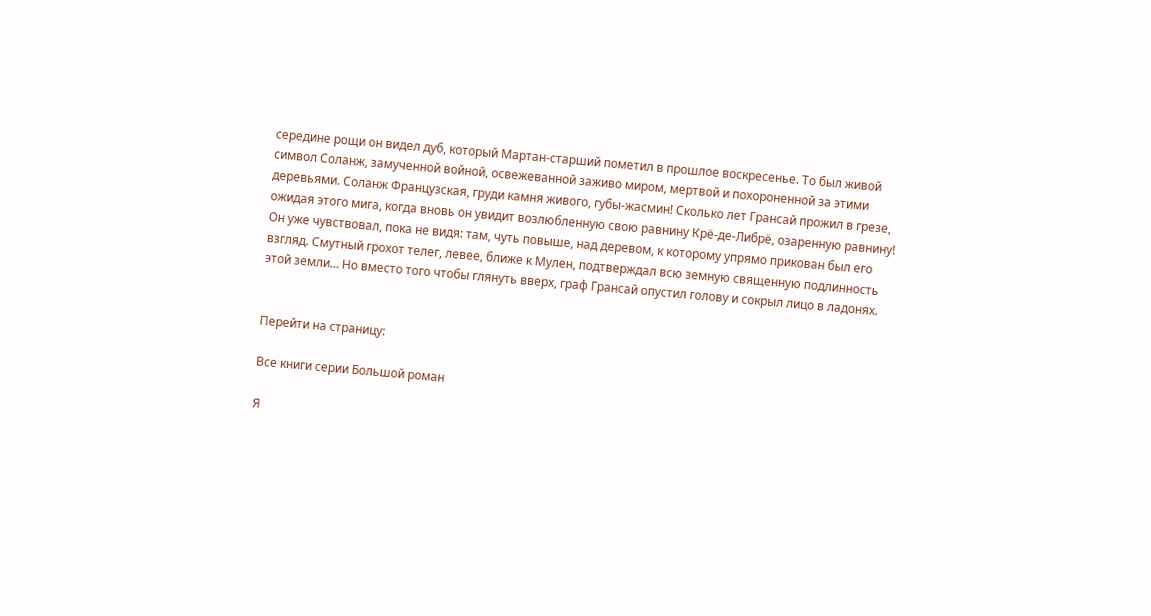середине рощи он видел дуб, который Мартан-старший пометил в прошлое воскресенье. То был живой символ Соланж, замученной войной, освежеванной заживо миром, мертвой и похороненной за этими деревьями. Соланж Французская, груди камня живого, губы-жасмин! Сколько лет Грансай прожил в грезе, ожидая этого мига, когда вновь он увидит возлюбленную свою равнину Крё-де-Либрё, озаренную равнину! Он уже чувствовал, пока не видя: там, чуть повыше, над деревом, к которому упрямо прикован был его взгляд. Смутный грохот телег, левее, ближе к Мулен, подтверждал всю земную священную подлинность этой земли… Но вместо того чтобы глянуть вверх, граф Грансай опустил голову и сокрыл лицо в ладонях.


Перейти на страницу:

Все книги серии Большой роман

Я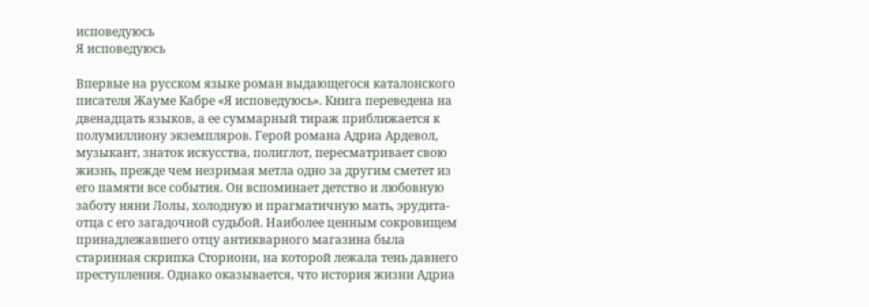исповедуюсь
Я исповедуюсь

Впервые на русском языке роман выдающегося каталонского писателя Жауме Кабре «Я исповедуюсь». Книга переведена на двенадцать языков, а ее суммарный тираж приближается к полумиллиону экземпляров. Герой романа Адриа Ардевол, музыкант, знаток искусства, полиглот, пересматривает свою жизнь, прежде чем незримая метла одно за другим сметет из его памяти все события. Он вспоминает детство и любовную заботу няни Лолы, холодную и прагматичную мать, эрудита-отца с его загадочной судьбой. Наиболее ценным сокровищем принадлежавшего отцу антикварного магазина была старинная скрипка Сториони, на которой лежала тень давнего преступления. Однако оказывается, что история жизни Адриа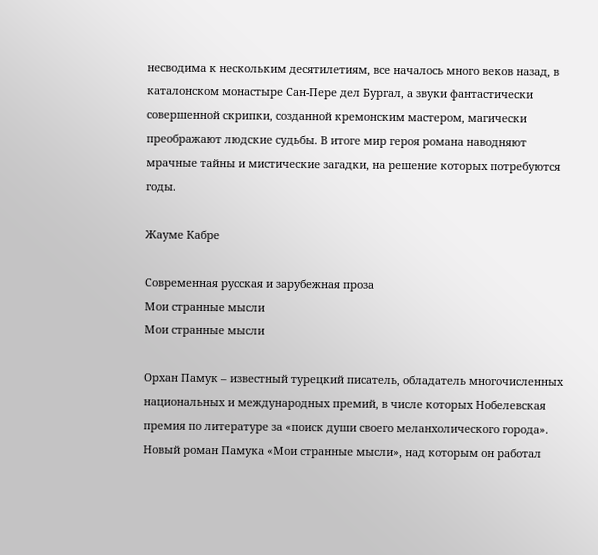несводима к нескольким десятилетиям, все началось много веков назад, в каталонском монастыре Сан-Пере дел Бургал, а звуки фантастически совершенной скрипки, созданной кремонским мастером, магически преображают людские судьбы. В итоге мир героя романа наводняют мрачные тайны и мистические загадки, на решение которых потребуются годы.

Жауме Кабре

Современная русская и зарубежная проза
Мои странные мысли
Мои странные мысли

Орхан Памук – известный турецкий писатель, обладатель многочисленных национальных и международных премий, в числе которых Нобелевская премия по литературе за «поиск души своего меланхолического города». Новый роман Памука «Мои странные мысли», над которым он работал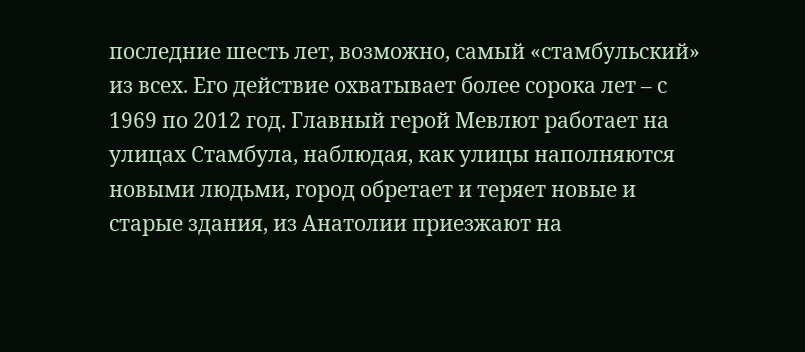последние шесть лет, возможно, самый «стамбульский» из всех. Его действие охватывает более сорока лет – с 1969 по 2012 год. Главный герой Мевлют работает на улицах Стамбула, наблюдая, как улицы наполняются новыми людьми, город обретает и теряет новые и старые здания, из Анатолии приезжают на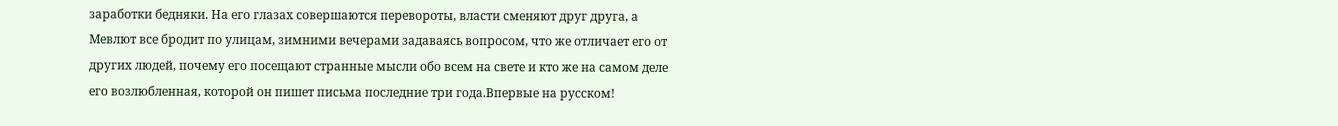заработки бедняки. На его глазах совершаются перевороты, власти сменяют друг друга, а Мевлют все бродит по улицам, зимними вечерами задаваясь вопросом, что же отличает его от других людей, почему его посещают странные мысли обо всем на свете и кто же на самом деле его возлюбленная, которой он пишет письма последние три года.Впервые на русском!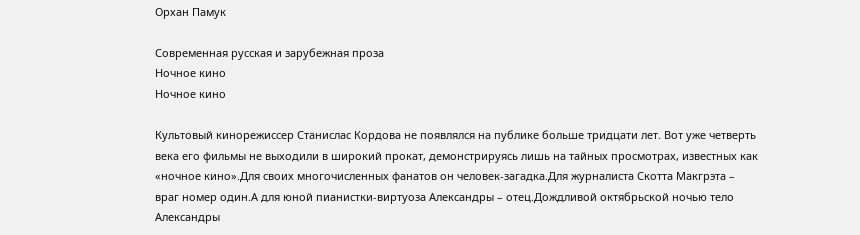Орхан Памук

Современная русская и зарубежная проза
Ночное кино
Ночное кино

Культовый кинорежиссер Станислас Кордова не появлялся на публике больше тридцати лет. Вот уже четверть века его фильмы не выходили в широкий прокат, демонстрируясь лишь на тайных просмотрах, известных как «ночное кино».Для своих многочисленных фанатов он человек-загадка.Для журналиста Скотта Макгрэта – враг номер один.А для юной пианистки-виртуоза Александры – отец.Дождливой октябрьской ночью тело Александры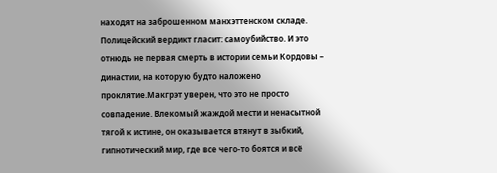находят на заброшенном манхэттенском складе. Полицейский вердикт гласит: самоубийство. И это отнюдь не первая смерть в истории семьи Кордовы – династии, на которую будто наложено проклятие.Макгрэт уверен, что это не просто совпадение. Влекомый жаждой мести и ненасытной тягой к истине, он оказывается втянут в зыбкий, гипнотический мир, где все чего-то боятся и всё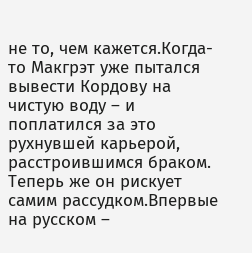не то, чем кажется.Когда-то Макгрэт уже пытался вывести Кордову на чистую воду – и поплатился за это рухнувшей карьерой, расстроившимся браком. Теперь же он рискует самим рассудком.Впервые на русском –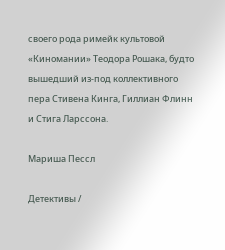своего рода римейк культовой «Киномании» Теодора Рошака, будто вышедший из-под коллективного пера Стивена Кинга, Гиллиан Флинн и Стига Ларссона.

Мариша Пессл

Детективы /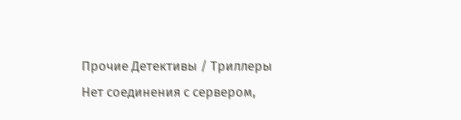Прочие Детективы / Триллеры
Нет соединения с сервером,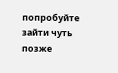попробуйте зайти чуть позже